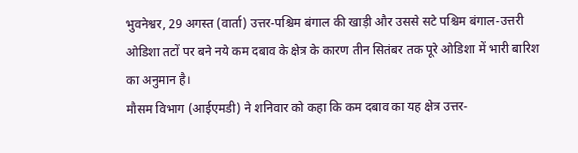भुवनेश्वर, 29 अगस्त (वार्ता) उत्तर-पश्चिम बंगाल की खाड़ी और उससे सटे पश्चिम बंगाल-उत्तरी ओडिशा तटों पर बने नये कम दबाव के क्षेत्र के कारण तीन सितंबर तक पूरे ओडिशा में भारी बारिश का अनुमान है।
मौसम विभाग (आईएमडी) ने शनिवार को कहा कि कम दबाव का यह क्षेत्र उत्तर-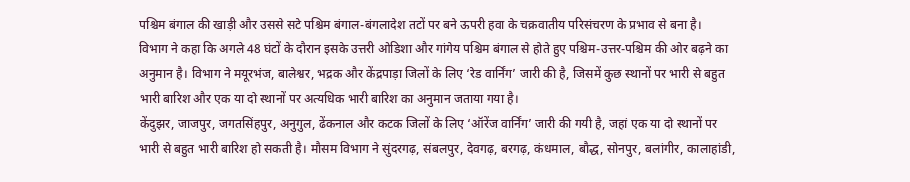पश्चिम बंगाल की खाड़ी और उससे सटे पश्चिम बंगाल-बंगलादेश तटों पर बने ऊपरी हवा के चक्रवातीय परिसंचरण के प्रभाव से बना है।
विभाग ने कहा कि अगले 48 घंटों के दौरान इसके उत्तरी ओडिशा और गांगेय पश्चिम बंगाल से होते हुए पश्चिम-उत्तर-पश्चिम की ओर बढ़ने का अनुमान है। विभाग ने मयूरभंज, बालेश्वर, भद्रक और केंद्रपाड़ा जिलों के लिए ‘रेड वार्निंग’ जारी की है, जिसमें कुछ स्थानों पर भारी से बहुत भारी बारिश और एक या दो स्थानों पर अत्यधिक भारी बारिश का अनुमान जताया गया है।
केंदुझर, जाजपुर, जगतसिंहपुर, अनुगुल, ढेंकनाल और कटक जिलों के लिए ‘ऑरेंज वार्निंग’ जारी की गयी है, जहां एक या दो स्थानों पर भारी से बहुत भारी बारिश हो सकती है। मौसम विभाग ने सुंदरगढ़, संबलपुर, देवगढ़, बरगढ़, कंधमाल, बौद्ध, सोनपुर, बलांगीर, कालाहांडी,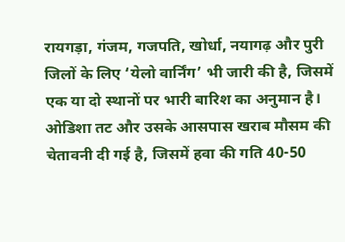रायगड़ा, गंजम, गजपति, खोर्धा, नयागढ़ और पुरी जिलों के लिए ‘येलो वार्निंग’ भी जारी की है, जिसमें एक या दो स्थानों पर भारी बारिश का अनुमान है। ओडिशा तट और उसके आसपास खराब मौसम की चेतावनी दी गई है, जिसमें हवा की गति 40-50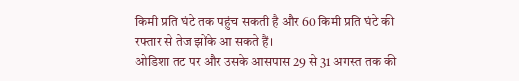किमी प्रति घंटे तक पहुंच सकती है और 60 किमी प्रति घंटे की रफ्तार से तेज झोंके आ सकते हैं।
ओडिशा तट पर और उसके आसपास 29 से 31 अगस्त तक की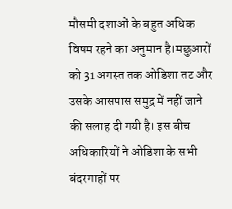मौसमी दशाओं के बहुत अधिक विषम रहने का अनुमान है।मछुआरों को 31 अगस्त तक ओडिशा तट और उसके आसपास समुद्र में नहीं जाने की सलाह दी गयी है। इस बीच अधिकारियों ने ओडिशा के सभी बंदरगाहों पर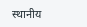स्थानीय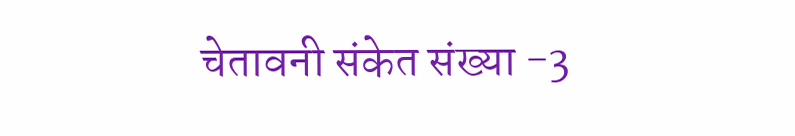चेतावनी संकेत संख्या -3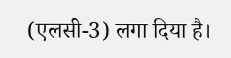(एलसी-3) लगा दिया है।